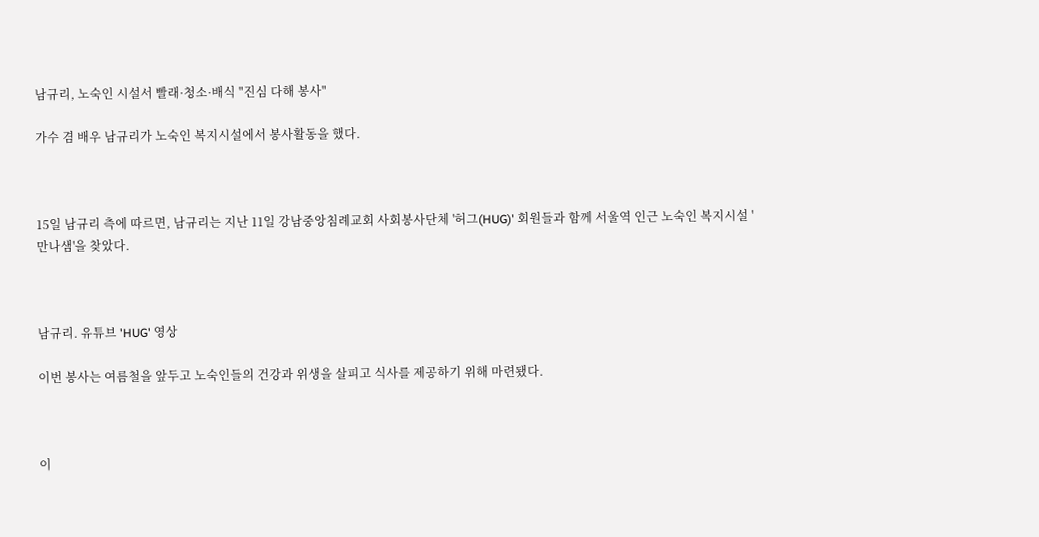남규리, 노숙인 시설서 빨래·청소·배식 "진심 다해 봉사"

가수 겸 배우 남규리가 노숙인 복지시설에서 봉사활동을 했다.



15일 남규리 측에 따르면, 남규리는 지난 11일 강남중앙침례교회 사회봉사단체 '허그(HUG)' 회원들과 함께 서울역 인근 노숙인 복지시설 '만나샘'을 찾았다.



남규리. 유튜브 'HUG' 영상

이번 봉사는 여름철을 앞두고 노숙인들의 건강과 위생을 살피고 식사를 제공하기 위해 마련됐다.



이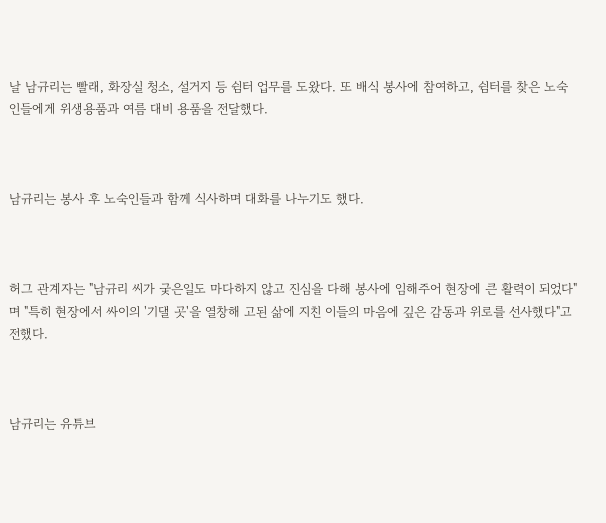날 남규리는 빨래, 화장실 청소, 설거지 등 쉼터 업무를 도왔다. 또 배식 봉사에 참여하고, 쉼터를 찾은 노숙인들에게 위생용품과 여름 대비 용품을 전달했다.



남규리는 봉사 후 노숙인들과 함께 식사하며 대화를 나누기도 했다.



허그 관계자는 "남규리 씨가 궂은일도 마다하지 않고 진심을 다해 봉사에 임해주어 현장에 큰 활력이 되었다"며 "특히 현장에서 싸이의 '기댈 곳'을 열창해 고된 삶에 지친 이들의 마음에 깊은 감동과 위로를 선사했다"고 전했다.



남규리는 유튜브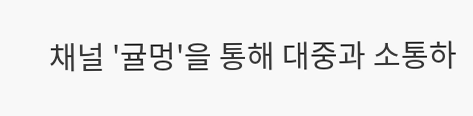채널 '귤멍'을 통해 대중과 소통하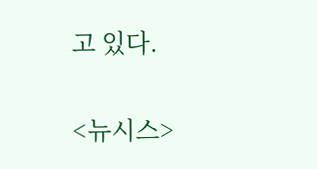고 있다.

<뉴시스>